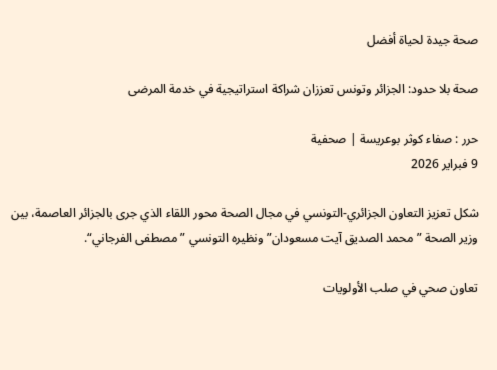صحة جيدة لحياة أفضل

صحة بلا حدود: الجزائر وتونس تعززان شراكة استراتيجية في خدمة المرضى

حرر : صفاء كوثر بوعريسة | صحفية
9 فبراير 2026

شكل تعزيز التعاون الجزائري-التونسي في مجال الصحة محور اللقاء الذي جرى بالجزائر العاصمة، بين وزير الصحة ” محمد الصديق آيت مسعودان” ونظيره التونسي ” مصطفى الفرجاني“.

تعاون صحي في صلب الأولويات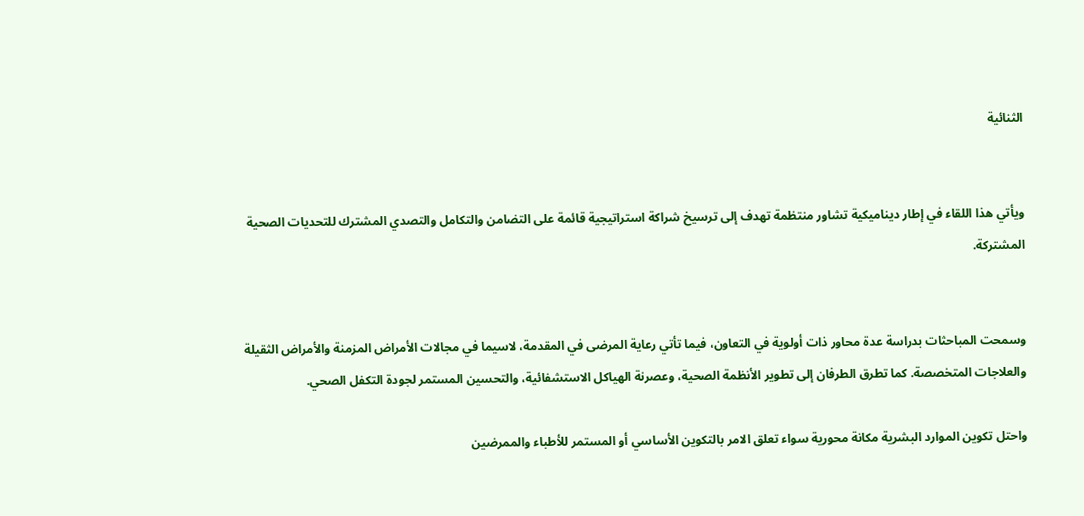الثنائية


ويأتي هذا اللقاء في إطار ديناميكية تشاور منتظمة تهدف إلى ترسيخ شراكة استراتيجية قائمة على التضامن والتكامل والتصدي المشترك للتحديات الصحية المشتركة.


وسمحت المباحثات بدراسة عدة محاور ذات أولوية في التعاون، فيما تأتي رعاية المرضى في المقدمة، لاسيما في مجالات الأمراض المزمنة والأمراض الثقيلة والعلاجات المتخصصة. كما تطرق الطرفان إلى تطوير الأنظمة الصحية، وعصرنة الهياكل الاستشفائية، والتحسين المستمر لجودة التكفل الصحي.

واحتل تكوين الموارد البشرية مكانة محورية سواء تعلق الامر بالتكوين الأساسي أو المستمر للأطباء والممرضين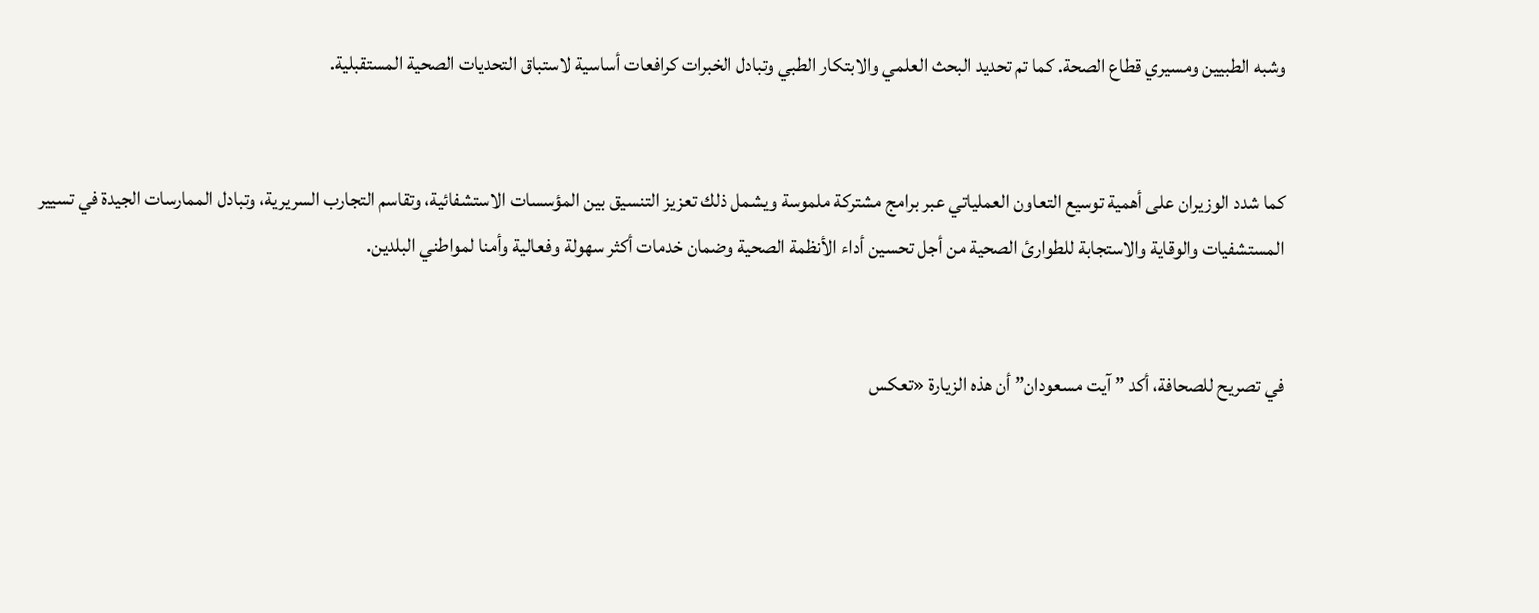وشبه الطبيين ومسيري قطاع الصحة. كما تم تحديد البحث العلمي والابتكار الطبي وتبادل الخبرات كرافعات أساسية لاستباق التحديات الصحية المستقبلية.


كما شدد الوزيران على أهمية توسيع التعاون العملياتي عبر برامج مشتركة ملموسة ويشمل ذلك تعزيز التنسيق بين المؤسسات الاستشفائية، وتقاسم التجارب السريرية، وتبادل الممارسات الجيدة في تسيير المستشفيات والوقاية والاستجابة للطوارئ الصحية من أجل تحسين أداء الأنظمة الصحية وضمان خدمات أكثر سهولة وفعالية وأمنا لمواطني البلدين.


في تصريح للصحافة، أكد ” آيت مسعودان” أن هذه الزيارة «تعكس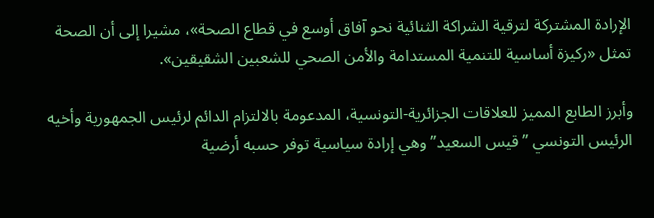الإرادة المشتركة لترقية الشراكة الثنائية نحو آفاق أوسع في قطاع الصحة»، مشيرا إلى أن الصحة تمثل «ركيزة أساسية للتنمية المستدامة والأمن الصحي للشعبين الشقيقين».

وأبرز الطابع المميز للعلاقات الجزائرية-التونسية، المدعومة بالالتزام الدائم لرئيس الجمهورية وأخيه الرئيس التونسي ” قيس السعيد” وهي إرادة سياسية توفر حسبه أرضية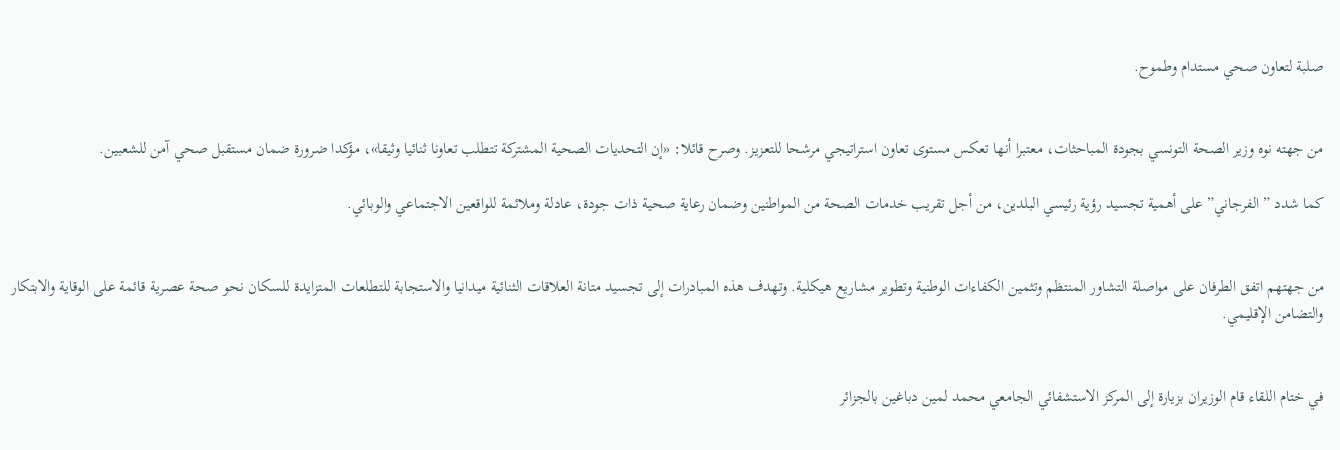صلبة لتعاون صحي مستدام وطموح.


من جهته نوه وزير الصحة التونسي بجودة المباحثات، معتبرا أنها تعكس مستوى تعاون استراتيجي مرشحا للتعزيز. وصرح قائلا: «إن التحديات الصحية المشتركة تتطلب تعاونا ثنائيا وثيقا»، مؤكدا ضرورة ضمان مستقبل صحي آمن للشعبين.

كما شدد ” الفرجاني” على أهمية تجسيد رؤية رئيسي البلدين، من أجل تقريب خدمات الصحة من المواطنين وضمان رعاية صحية ذات جودة، عادلة وملائمة للواقعين الاجتماعي والوبائي.


من جهتهم اتفق الطرفان على مواصلة التشاور المنتظم وتثمين الكفاءات الوطنية وتطوير مشاريع هيكلية. وتهدف هذه المبادرات إلى تجسيد متانة العلاقات الثنائية ميدانيا والاستجابة للتطلعات المتزايدة للسكان نحو صحة عصرية قائمة على الوقاية والابتكار والتضامن الإقليمي.


في ختام اللقاء قام الوزيران بزيارة إلى المركز الاستشفائي الجامعي محمد لمين دباغين بالجزائر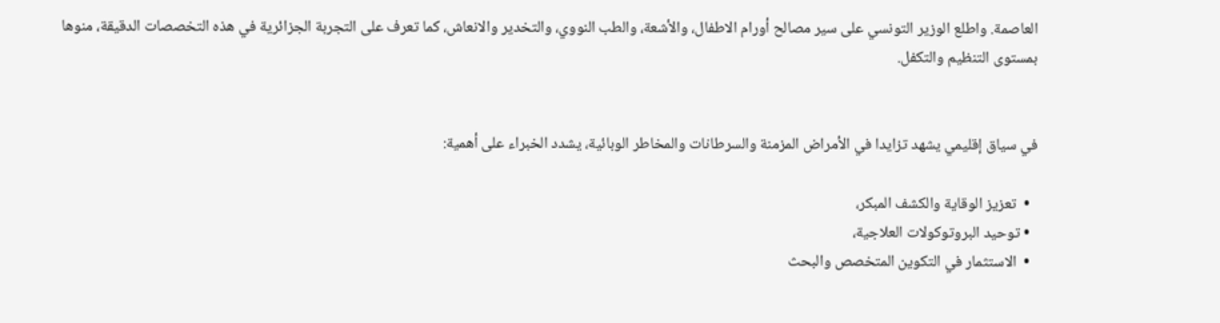العاصمة. واطلع الوزير التونسي على سير مصالح أورام الاطفال، والأشعة، والطب النووي، والتخدير والانعاش، كما تعرف على التجربة الجزائرية في هذه التخصصات الدقيقة، منوها بمستوى التنظيم والتكفل.


في سياق إقليمي يشهد تزايدا في الأمراض المزمنة والسرطانات والمخاطر الوبائية، يشدد الخبراء على أهمية:

  •  تعزيز الوقاية والكشف المبكر،
  • توحيد البروتوكولات العلاجية،
  •  الاستثمار في التكوين المتخصص والبحث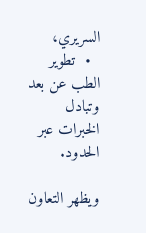السريري،
  •  تطوير الطب عن بعد وتبادل الخبرات عبر الحدود.

ويظهر التعاون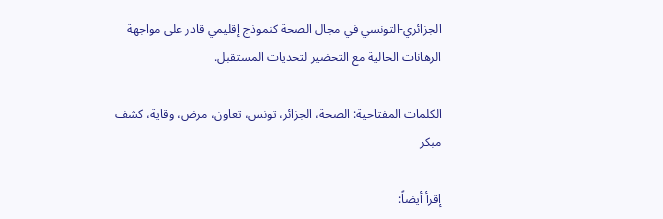الجزائري-التونسي في مجال الصحة كنموذج إقليمي قادر على مواجهة الرهانات الحالية مع التحضير لتحديات المستقبل.

الكلمات المفتاحية: الصحة، الجزائر، تونس، تعاون، مرض، وقاية، كشف مبكر

إقرأ أيضاً: